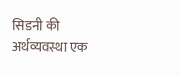सिडनी की अर्थव्यवस्था एक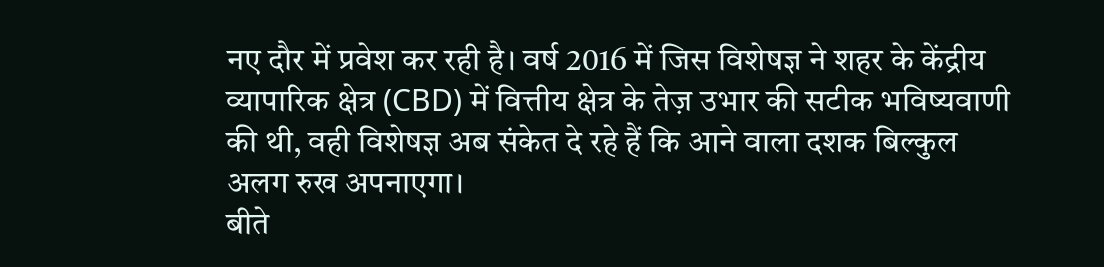नए दौर में प्रवेश कर रही है। वर्ष 2016 में जिस विशेषज्ञ ने शहर के केंद्रीय व्यापारिक क्षेत्र (CBD) में वित्तीय क्षेत्र के तेज़ उभार की सटीक भविष्यवाणी की थी, वही विशेषज्ञ अब संकेत दे रहे हैं कि आने वाला दशक बिल्कुल अलग रुख अपनाएगा।
बीते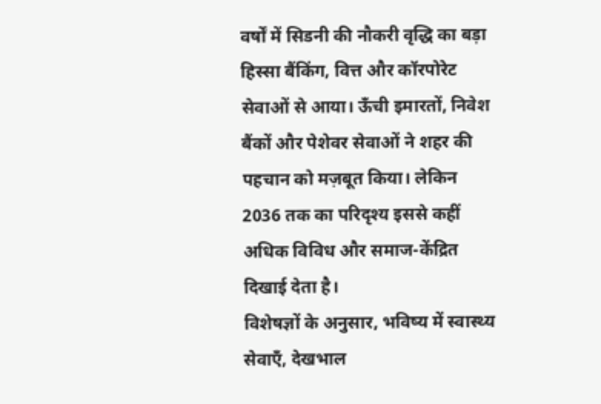वर्षों में सिडनी की नौकरी वृद्धि का बड़ा हिस्सा बैंकिंग, वित्त और कॉरपोरेट सेवाओं से आया। ऊँची इमारतों, निवेश बैंकों और पेशेवर सेवाओं ने शहर की पहचान को मज़बूत किया। लेकिन 2036 तक का परिदृश्य इससे कहीं अधिक विविध और समाज-केंद्रित दिखाई देता है।
विशेषज्ञों के अनुसार, भविष्य में स्वास्थ्य सेवाएँ, देखभाल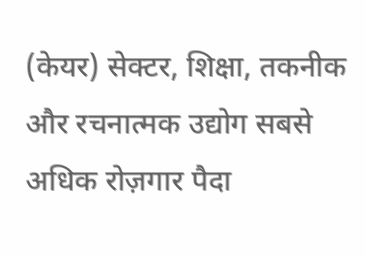(केयर) सेक्टर, शिक्षा, तकनीक और रचनात्मक उद्योग सबसे अधिक रोज़गार पैदा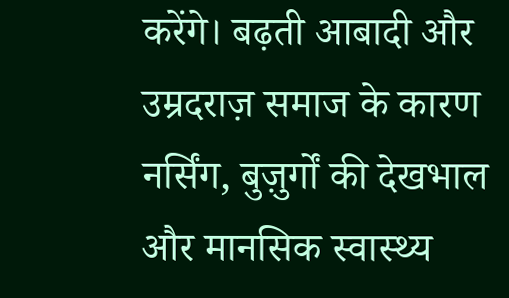करेंगे। बढ़ती आबादी और उम्रदराज़ समाज के कारण नर्सिंग, बुज़ुर्गों की देखभाल और मानसिक स्वास्थ्य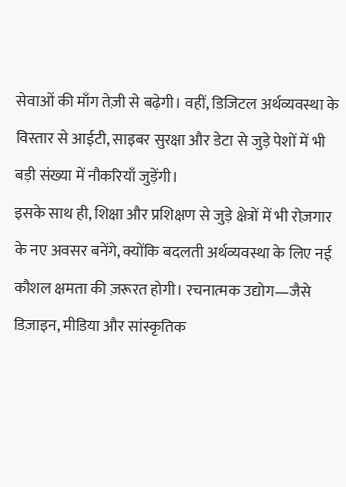सेवाओं की माँग तेज़ी से बढ़ेगी। वहीं, डिजिटल अर्थव्यवस्था के विस्तार से आईटी, साइबर सुरक्षा और डेटा से जुड़े पेशों में भी बड़ी संख्या में नौकरियाँ जुड़ेंगी।
इसके साथ ही, शिक्षा और प्रशिक्षण से जुड़े क्षेत्रों में भी रोज़गार के नए अवसर बनेंगे, क्योंकि बदलती अर्थव्यवस्था के लिए नई कौशल क्षमता की ज़रूरत होगी। रचनात्मक उद्योग—जैसे डिज़ाइन, मीडिया और सांस्कृतिक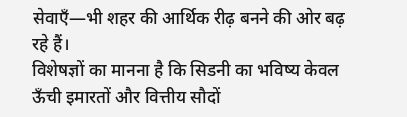सेवाएँ—भी शहर की आर्थिक रीढ़ बनने की ओर बढ़ रहे हैं।
विशेषज्ञों का मानना है कि सिडनी का भविष्य केवल ऊँची इमारतों और वित्तीय सौदों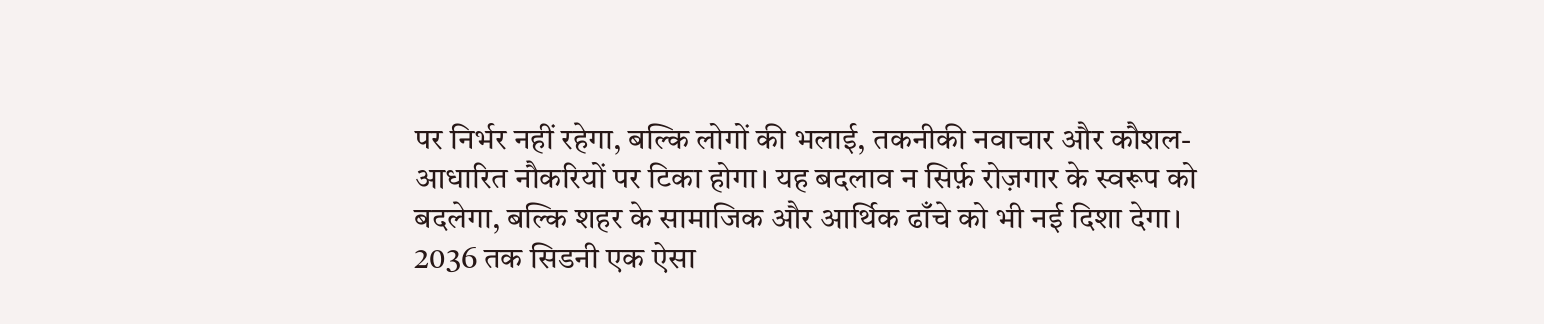पर निर्भर नहीं रहेगा, बल्कि लोगों की भलाई, तकनीकी नवाचार और कौशल-आधारित नौकरियों पर टिका होगा। यह बदलाव न सिर्फ़ रोज़गार के स्वरूप को बदलेगा, बल्कि शहर के सामाजिक और आर्थिक ढाँचे को भी नई दिशा देगा।
2036 तक सिडनी एक ऐसा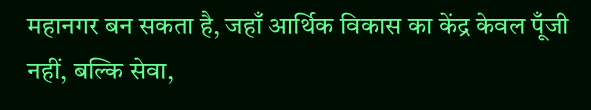महानगर बन सकता है, जहाँ आर्थिक विकास का केंद्र केवल पूँजी नहीं, बल्कि सेवा,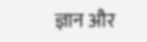ज्ञान और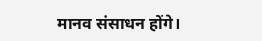मानव संसाधन होंगे।